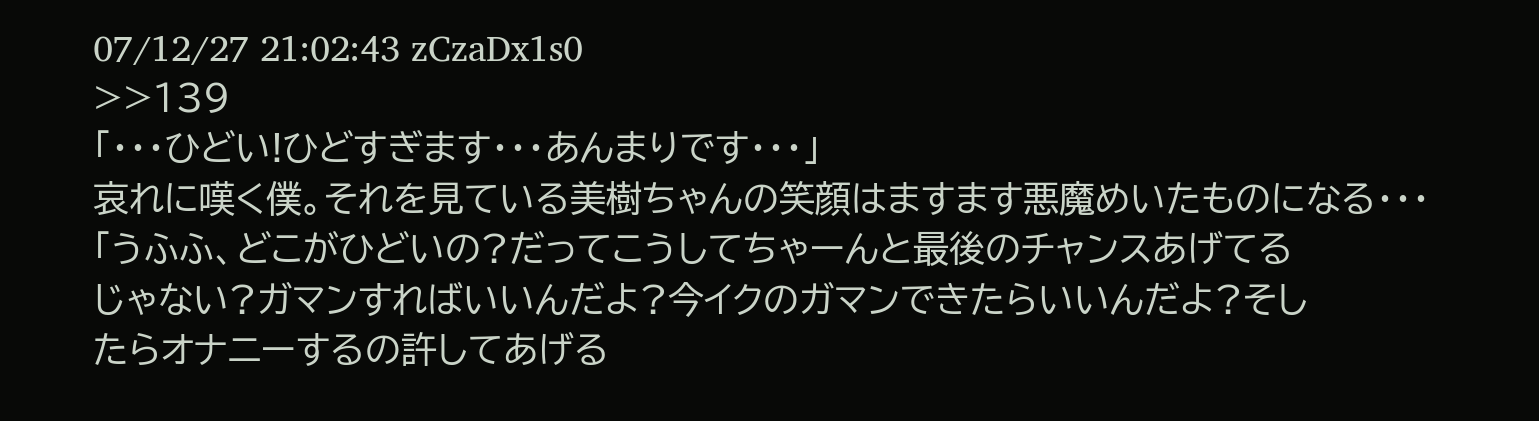07/12/27 21:02:43 zCzaDx1s0
>>139
「・・・ひどい!ひどすぎます・・・あんまりです・・・」
哀れに嘆く僕。それを見ている美樹ちゃんの笑顔はますます悪魔めいたものになる・・・
「うふふ、どこがひどいの?だってこうしてちゃーんと最後のチャンスあげてる
じゃない?ガマンすればいいんだよ?今イクのガマンできたらいいんだよ?そし
たらオナニーするの許してあげる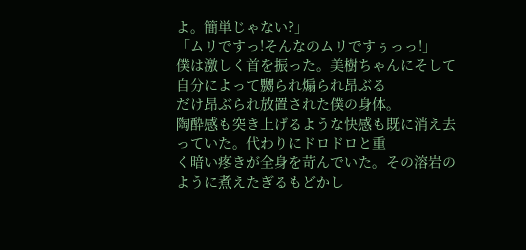よ。簡単じゃない?」
「ムリですっ!そんなのムリですぅっっ!」
僕は激しく首を振った。美樹ちゃんにそして自分によって嬲られ煽られ昂ぶる
だけ昂ぶられ放置された僕の身体。
陶酔感も突き上げるような快感も既に消え去っていた。代わりにドロドロと重
く暗い疼きが全身を苛んでいた。その溶岩のように煮えたぎるもどかし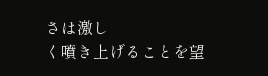さは激し
く噴き上げることを望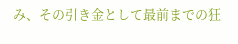み、その引き金として最前までの狂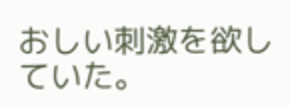おしい刺激を欲していた。